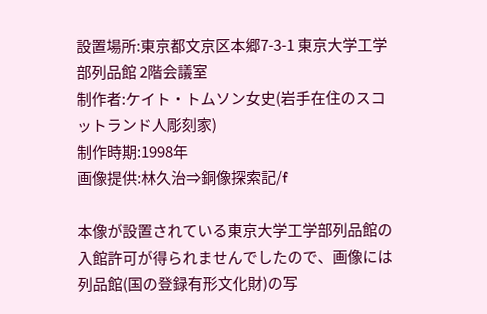設置場所:東京都文京区本郷7-3-1 東京大学工学部列品館 2階会議室
制作者:ケイト・トムソン女史(岩手在住のスコットランド人彫刻家)
制作時期:1998年
画像提供:林久治⇒銅像探索記/f

本像が設置されている東京大学工学部列品館の入館許可が得られませんでしたので、画像には列品館(国の登録有形文化財)の写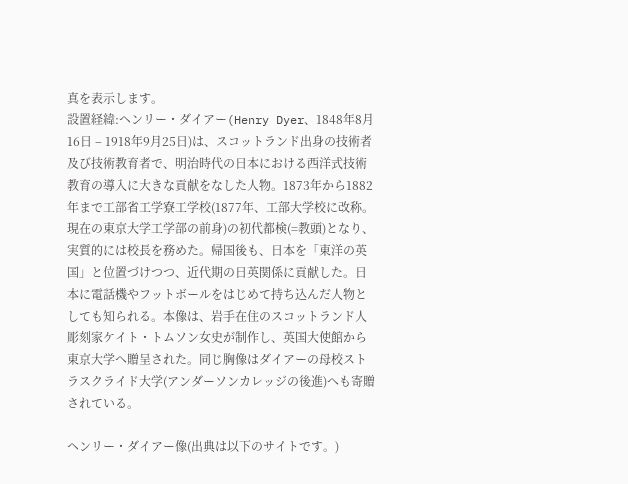真を表示します。
設置経緯:ヘンリー・ダイアー(Henry Dyer、1848年8月16日 – 1918年9月25日)は、スコットランド出身の技術者及び技術教育者で、明治時代の日本における西洋式技術教育の導入に大きな貢献をなした人物。1873年から1882年まで工部省工学寮工学校(1877年、工部大学校に改称。現在の東京大学工学部の前身)の初代都検(=教頭)となり、実質的には校長を務めた。帰国後も、日本を「東洋の英国」と位置づけつつ、近代期の日英関係に貢献した。日本に電話機やフットボールをはじめて持ち込んだ人物としても知られる。本像は、岩手在住のスコットランド人彫刻家ケイト・トムソン女史が制作し、英国大使館から東京大学へ贈呈された。同じ胸像はダイアーの母校ストラスクライド大学(アンダーソンカレッジの後進)へも寄贈されている。

ヘンリー・ダイアー像(出典は以下のサイトです。)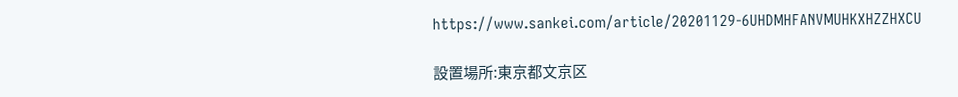https://www.sankei.com/article/20201129-6UHDMHFANVMUHKXHZZHXCU

設置場所:東京都文京区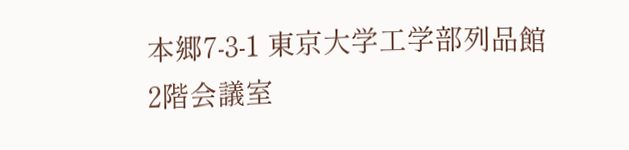本郷7-3-1 東京大学工学部列品館 2階会議室